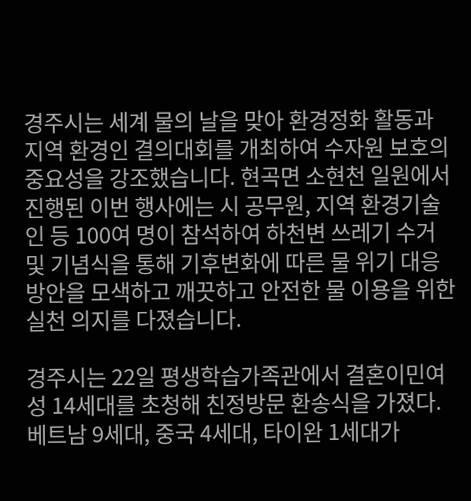경주시는 세계 물의 날을 맞아 환경정화 활동과 지역 환경인 결의대회를 개최하여 수자원 보호의 중요성을 강조했습니다. 현곡면 소현천 일원에서 진행된 이번 행사에는 시 공무원, 지역 환경기술인 등 100여 명이 참석하여 하천변 쓰레기 수거 및 기념식을 통해 기후변화에 따른 물 위기 대응 방안을 모색하고 깨끗하고 안전한 물 이용을 위한 실천 의지를 다졌습니다.

경주시는 22일 평생학습가족관에서 결혼이민여성 14세대를 초청해 친정방문 환송식을 가졌다. 베트남 9세대, 중국 4세대, 타이완 1세대가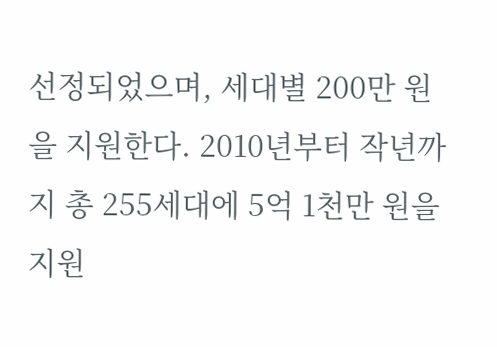선정되었으며, 세대별 200만 원을 지원한다. 2010년부터 작년까지 총 255세대에 5억 1천만 원을 지원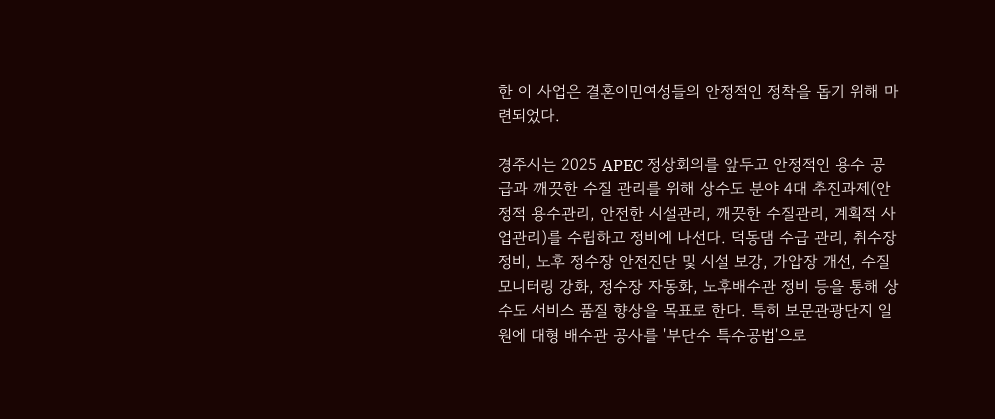한 이 사업은 결혼이민여성들의 안정적인 정착을 돕기 위해 마련되었다.

경주시는 2025 APEC 정상회의를 앞두고 안정적인 용수 공급과 깨끗한 수질 관리를 위해 상수도 분야 4대 추진과제(안정적 용수관리, 안전한 시설관리, 깨끗한 수질관리, 계획적 사업관리)를 수립하고 정비에 나선다. 덕동댐 수급 관리, 취수장 정비, 노후 정수장 안전진단 및 시설 보강, 가압장 개선, 수질 모니터링 강화, 정수장 자동화, 노후배수관 정비 등을 통해 상수도 서비스 품질 향상을 목표로 한다. 특히 보문관광단지 일원에 대형 배수관 공사를 '부단수 특수공법'으로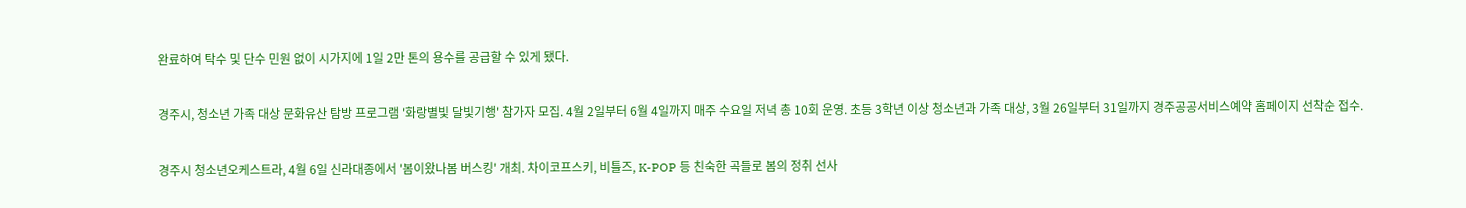완료하여 탁수 및 단수 민원 없이 시가지에 1일 2만 톤의 용수를 공급할 수 있게 됐다.

경주시, 청소년 가족 대상 문화유산 탐방 프로그램 '화랑별빛 달빛기행' 참가자 모집. 4월 2일부터 6월 4일까지 매주 수요일 저녁 총 10회 운영. 초등 3학년 이상 청소년과 가족 대상, 3월 26일부터 31일까지 경주공공서비스예약 홈페이지 선착순 접수.

경주시 청소년오케스트라, 4월 6일 신라대종에서 '봄이왔나봄 버스킹' 개최. 차이코프스키, 비틀즈, K-POP 등 친숙한 곡들로 봄의 정취 선사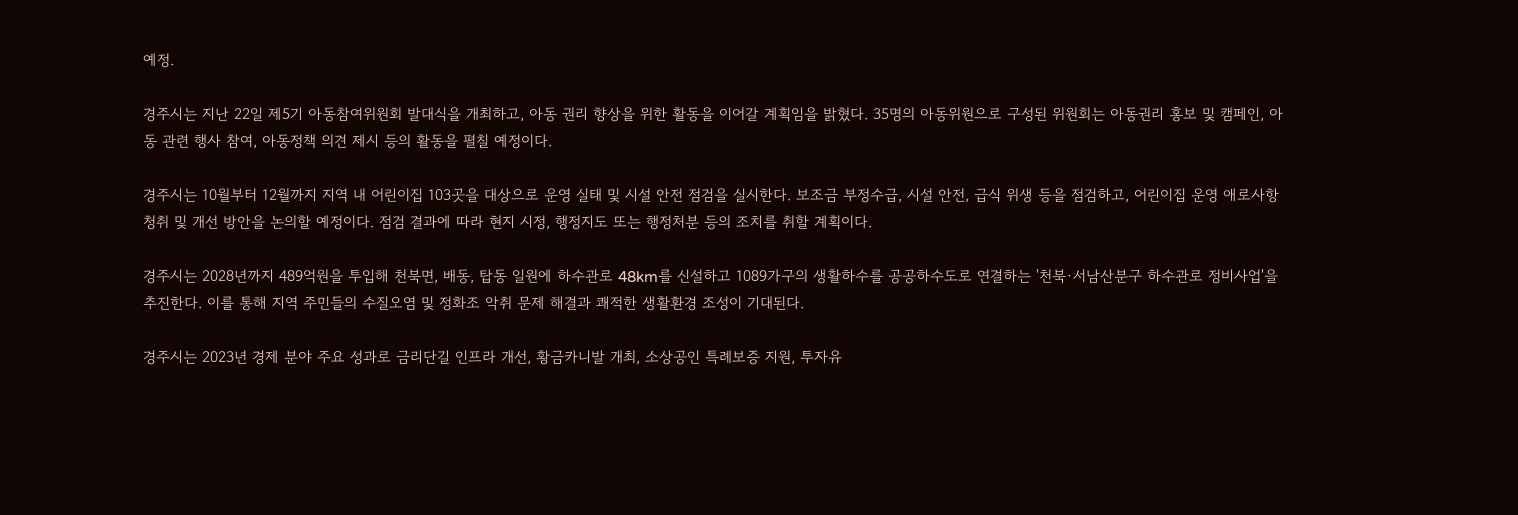예정.

경주시는 지난 22일 제5기 아동참여위원회 발대식을 개최하고, 아동 권리 향상을 위한 활동을 이어갈 계획임을 밝혔다. 35명의 아동위원으로 구성된 위원회는 아동권리 홍보 및 캠페인, 아동 관련 행사 참여, 아동정책 의견 제시 등의 활동을 펼칠 예정이다.

경주시는 10월부터 12월까지 지역 내 어린이집 103곳을 대상으로 운영 실태 및 시설 안전 점검을 실시한다. 보조금 부정수급, 시설 안전, 급식 위생 등을 점검하고, 어린이집 운영 애로사항 청취 및 개선 방안을 논의할 예정이다. 점검 결과에 따라 현지 시정, 행정지도 또는 행정처분 등의 조치를 취할 계획이다.

경주시는 2028년까지 489억원을 투입해 천북면, 배동, 탑동 일원에 하수관로 48km를 신설하고 1089가구의 생활하수를 공공하수도로 연결하는 '천북·서남산분구 하수관로 정비사업'을 추진한다. 이를 통해 지역 주민들의 수질오염 및 정화조 악취 문제 해결과 쾌적한 생활환경 조성이 기대된다.

경주시는 2023년 경제 분야 주요 성과로 금리단길 인프라 개선, 황금카니발 개최, 소상공인 특례보증 지원, 투자유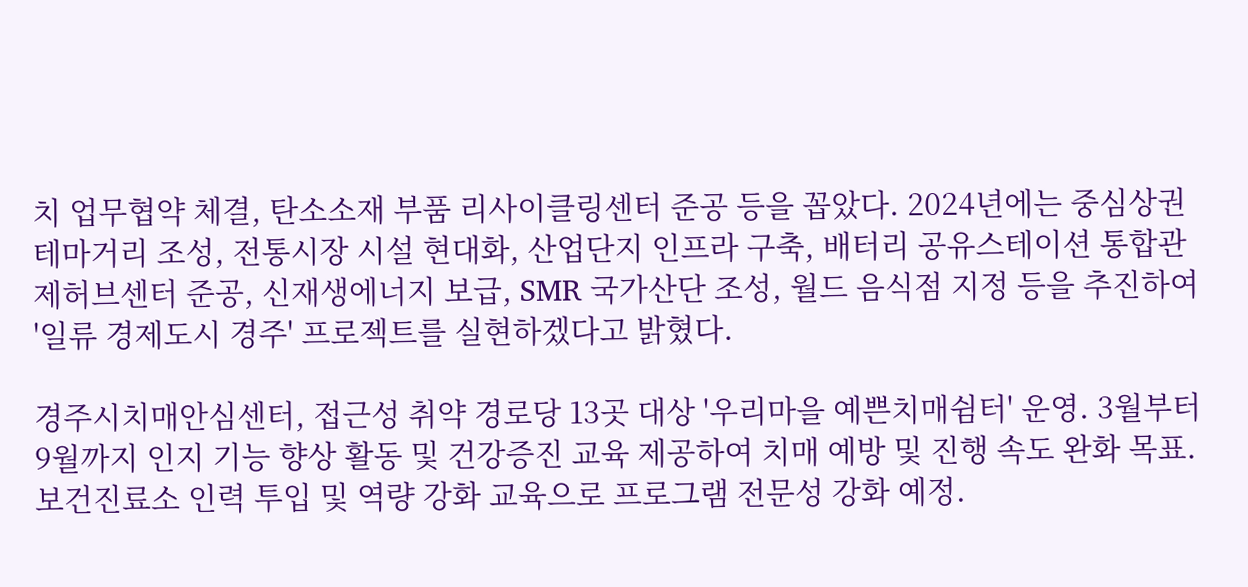치 업무협약 체결, 탄소소재 부품 리사이클링센터 준공 등을 꼽았다. 2024년에는 중심상권 테마거리 조성, 전통시장 시설 현대화, 산업단지 인프라 구축, 배터리 공유스테이션 통합관제허브센터 준공, 신재생에너지 보급, SMR 국가산단 조성, 월드 음식점 지정 등을 추진하여 '일류 경제도시 경주' 프로젝트를 실현하겠다고 밝혔다.

경주시치매안심센터, 접근성 취약 경로당 13곳 대상 '우리마을 예쁜치매쉼터' 운영. 3월부터 9월까지 인지 기능 향상 활동 및 건강증진 교육 제공하여 치매 예방 및 진행 속도 완화 목표. 보건진료소 인력 투입 및 역량 강화 교육으로 프로그램 전문성 강화 예정.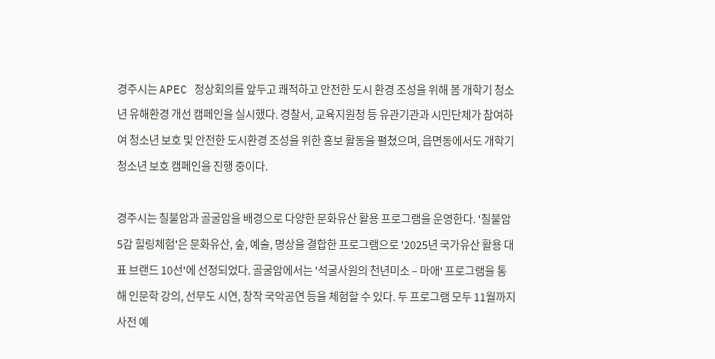경주시는 APEC 정상회의를 앞두고 쾌적하고 안전한 도시 환경 조성을 위해 봄 개학기 청소년 유해환경 개선 캠페인을 실시했다. 경찰서, 교육지원청 등 유관기관과 시민단체가 참여하여 청소년 보호 및 안전한 도시환경 조성을 위한 홍보 활동을 펼쳤으며, 읍면동에서도 개학기 청소년 보호 캠페인을 진행 중이다.

경주시는 칠불암과 골굴암을 배경으로 다양한 문화유산 활용 프로그램을 운영한다. '칠불암 5감 힐링체험'은 문화유산, 숲, 예술, 명상을 결합한 프로그램으로 '2025년 국가유산 활용 대표 브랜드 10선'에 선정되었다. 골굴암에서는 '석굴사원의 천년미소 – 마애' 프로그램을 통해 인문학 강의, 선무도 시연, 창작 국악공연 등을 체험할 수 있다. 두 프로그램 모두 11월까지 사전 예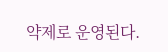약제로 운영된다.